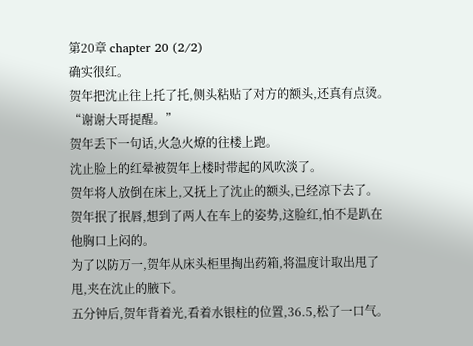第20章 chapter 20 (2/2)
确实很红。
贺年把沈止往上托了托,侧头粘贴了对方的额头,还真有点烫。
“谢谢大哥提醒。”
贺年丢下一句话,火急火燎的往楼上跑。
沈止脸上的红晕被贺年上楼时带起的风吹淡了。
贺年将人放倒在床上,又抚上了沈止的额头,已经凉下去了。
贺年抿了抿唇,想到了两人在车上的姿势,这脸红,怕不是趴在他胸口上闷的。
为了以防万一,贺年从床头柜里掏出药箱,将温度计取出甩了甩,夹在沈止的腋下。
五分钟后,贺年背着光,看着水银柱的位置,36.5,松了一口气。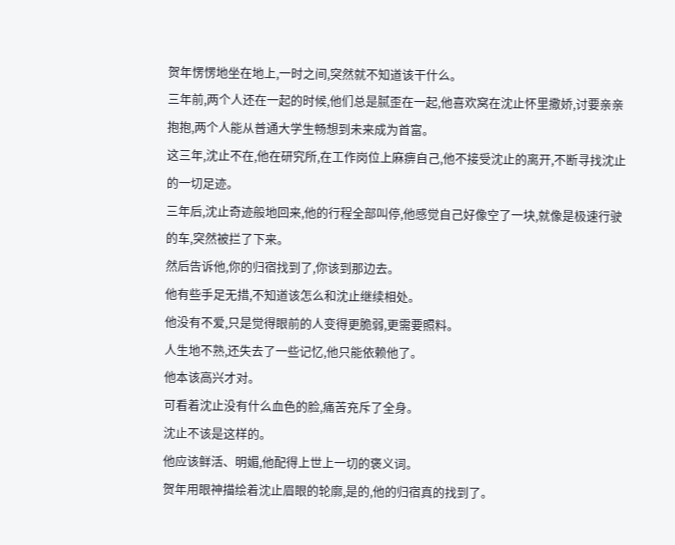贺年愣愣地坐在地上,一时之间,突然就不知道该干什么。
三年前,两个人还在一起的时候,他们总是腻歪在一起,他喜欢窝在沈止怀里撒娇,讨要亲亲抱抱,两个人能从普通大学生畅想到未来成为首富。
这三年,沈止不在,他在研究所,在工作岗位上麻痹自己,他不接受沈止的离开,不断寻找沈止的一切足迹。
三年后,沈止奇迹般地回来,他的行程全部叫停,他感觉自己好像空了一块,就像是极速行驶的车,突然被拦了下来。
然后告诉他,你的归宿找到了,你该到那边去。
他有些手足无措,不知道该怎么和沈止继续相处。
他没有不爱,只是觉得眼前的人变得更脆弱,更需要照料。
人生地不熟,还失去了一些记忆,他只能依赖他了。
他本该高兴才对。
可看着沈止没有什么血色的脸,痛苦充斥了全身。
沈止不该是这样的。
他应该鲜活、明媚,他配得上世上一切的褒义词。
贺年用眼神描绘着沈止眉眼的轮廓,是的,他的归宿真的找到了。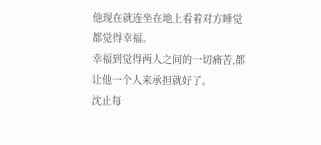他现在就连坐在地上看着对方睡觉都觉得幸福。
幸福到觉得两人之间的一切痛苦,都让他一个人来承担就好了。
沈止每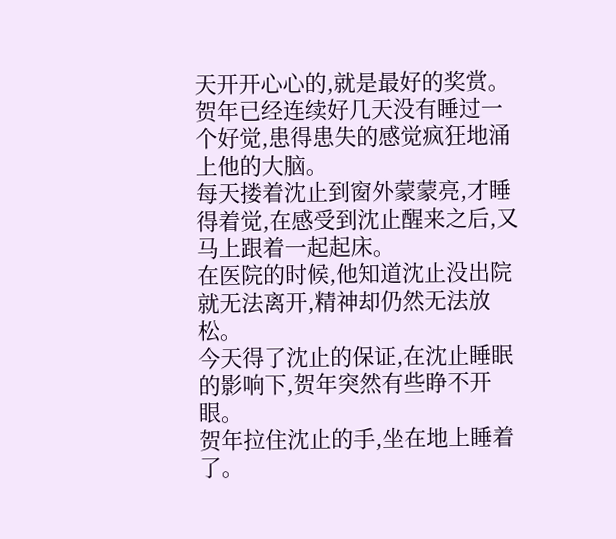天开开心心的,就是最好的奖赏。
贺年已经连续好几天没有睡过一个好觉,患得患失的感觉疯狂地涌上他的大脑。
每天搂着沈止到窗外蒙蒙亮,才睡得着觉,在感受到沈止醒来之后,又马上跟着一起起床。
在医院的时候,他知道沈止没出院就无法离开,精神却仍然无法放松。
今天得了沈止的保证,在沈止睡眠的影响下,贺年突然有些睁不开眼。
贺年拉住沈止的手,坐在地上睡着了。